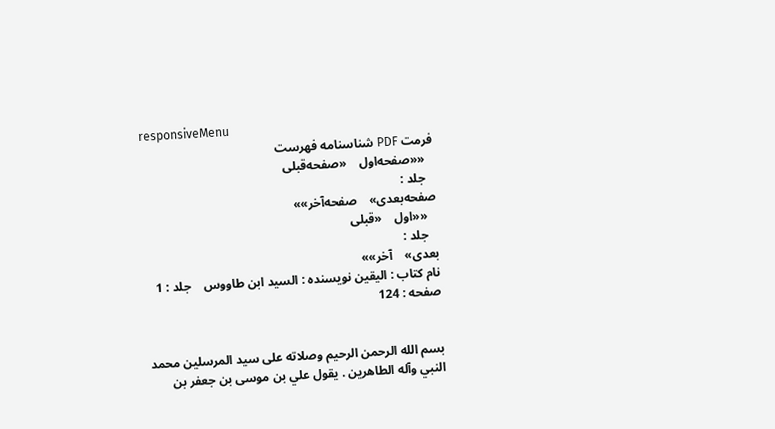responsiveMenu
فرمت PDF شناسنامه فهرست
   ««صفحه‌اول    «صفحه‌قبلی
   جلد :
صفحه‌بعدی»    صفحه‌آخر»»
   ««اول    «قبلی
   جلد :
بعدی»    آخر»»
نام کتاب : اليقين نویسنده : السيد ابن طاووس    جلد : 1  صفحه : 124


بسم الله الرحمن الرحيم وصلاته على سيد المرسلين محمد النبي وآله الطاهرين . يقول علي بن موسى بن جعفر بن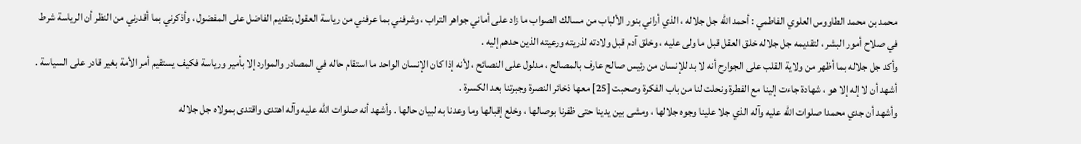محمد بن محمد الطاووس العلوي الفاطمي : أحمد الله جل جلاله ، الذي أراني بنور الألباب من مسالك الصواب ما زاد على أماني جواهر التراب ، وشرفني بما عرفني من رياسة العقول بتقديم الفاضل على المفضول ، وأذكرني بما أقدرني من النظر أن الرياسة شرط في صلاح أمور البشر ، لتقديمه جل جلاله خلق العقل قبل ما ولى عليه ، وخلق آدم قبل ولادته لذريته ورعيته الذين حدهم إليه .
وأكد جل جلاله بما أظهر من ولاية القلب على الجوارح أنه لا بد للإنسان من رئيس صالح عارف بالمصالح ، مدلول على النصائح ، لأنه إذا كان الإنسان الواحد ما استقام حاله في المصادر والموارد إلا بأمير ورياسة فكيف يستقيم أمر الأمة بغير قادر على السياسة .
أشهد أن لا إله إلا هو ، شهادة جاءت إلينا مع الفطرة ونحلت لنا من باب الفكرة وصحبت [25] معها ذخائر النصرة وجبرتنا بعد الكسرة .
وأشهد أن جدي محمدا صلوات الله عليه وآله الذي جلا علينا وجوه جلالها ، ومشى بين يدينا حتى ظفرنا بوصالها ، وخلع إقبالها وما وعدنا به لبيان حالها . وأشهد أنه صلوات الله عليه وآله اهتدى واقتدى بمولاه جل جلاله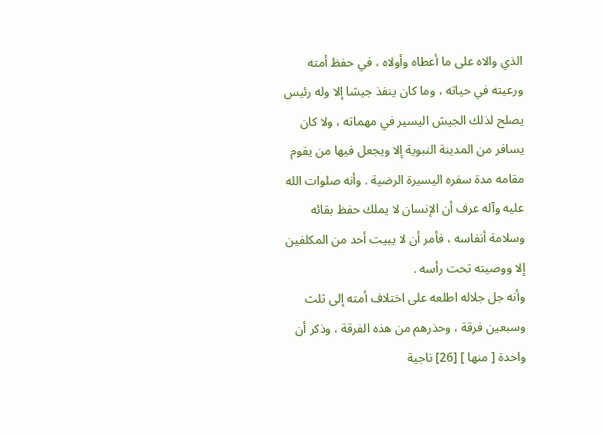الذي والاه على ما أعطاه وأولاه ، في حفظ أمته ورعيته في حياته ، وما كان ينفذ جيشا إلا وله رئيس يصلح لذلك الجيش اليسير في مهماته ، ولا كان يسافر من المدينة النبوية إلا ويجعل فيها من يقوم مقامه مدة سفره اليسيرة الرضية . وأنه صلوات الله عليه وآله عرف أن الإنسان لا يملك حفظ بقائه وسلامة أنفاسه ، فأمر أن لا يبيت أحد من المكلفين إلا ووصيته تحت رأسه .
وأنه جل جلاله اطلعه على اختلاف أمته إلى ثلث وسبعين فرقة ، وحذرهم من هذه الفرقة ، وذكر أن واحدة [ منها ] [26] ناجية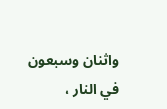واثنان وسبعون في النار ،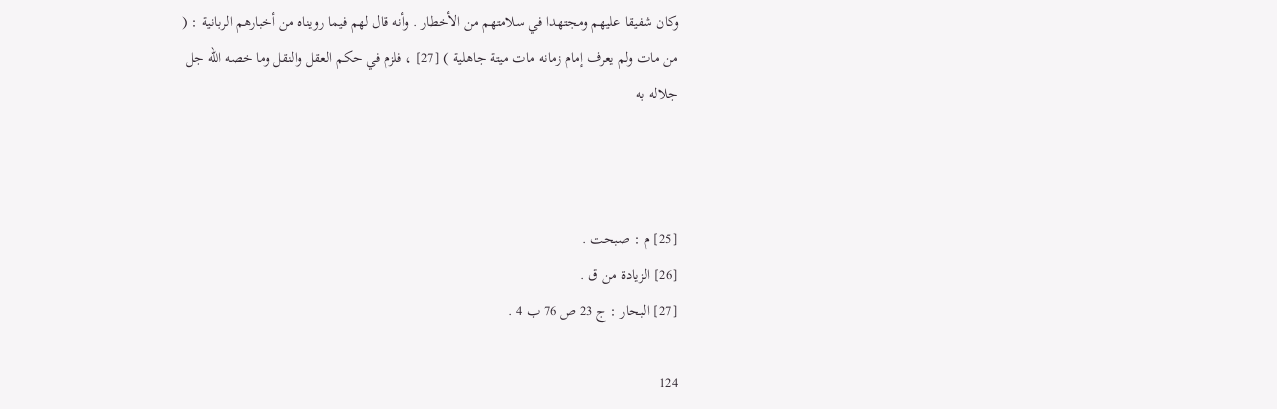وكان شفيقا عليهم ومجتهدا في سلامتهم من الأخطار . وأنه قال لهم فيما رويناه من أخبارهم الربانية : ( من مات ولم يعرف إمام زمانه مات ميتة جاهلية ) [27] ، فلزم في حكم العقل والنقل وما خصه الله جل جلاله به



[25] م : صبحت .
[26] الزيادة من ق .
[27] البحار : ج 23 ص 76 ب 4 .

124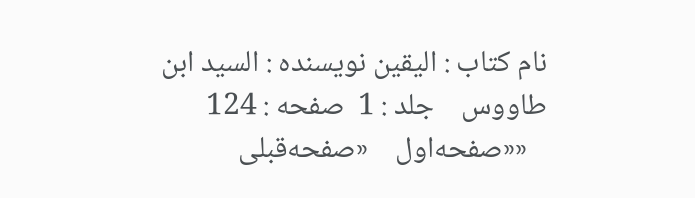نام کتاب : اليقين نویسنده : السيد ابن طاووس    جلد : 1  صفحه : 124
   ««صفحه‌اول    «صفحه‌قبلی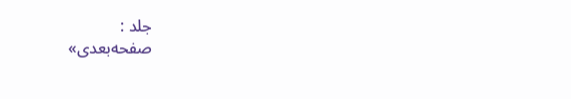جلد :
صفحه‌بعدی»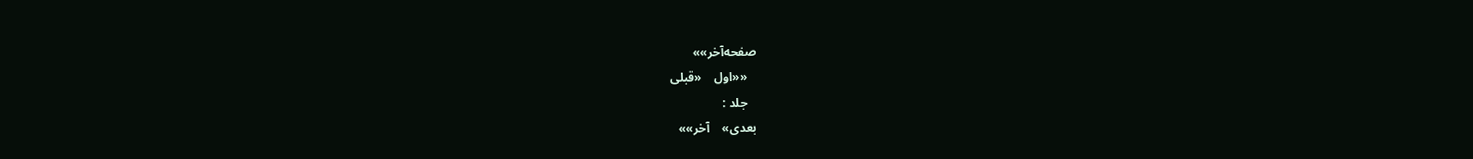صفحه‌آخر»»
   ««اول    «قبلی
   جلد :
بعدی»    آخر»»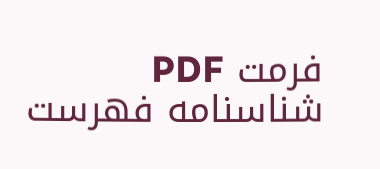فرمت PDF شناسنامه فهرست